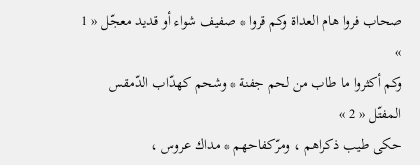صحاب فروا هام العداة وكم قروا * صفيف شواء أو قديد معجّل « 1 »
وكم أكثروا ما طاب من لحم جفنة * وشحم كهدّاب الدّمقس المفتّل « 2 »
حكى طيب ذكراهم ، ومرّكفاحهم * مداك عروس ،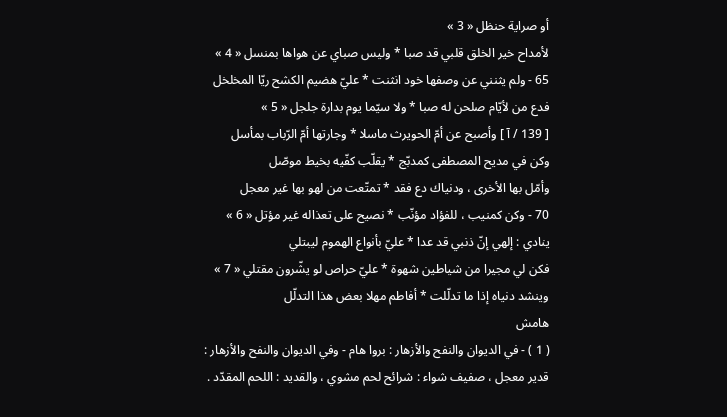أو صراية حنظل « 3 »
لأمداح خير الخلق قلبي قد صبا * وليس صباي عن هواها بمنسل « 4 »
65 - ولم يثنني عن وصفها خود انثنت * عليّ هضيم الكشح ريّا المخلخل
فدع من لأيّام صلحن له صبا * ولا سيّما يوم بدارة جلجل « 5 »
[ 139 / آ ] وأصبح عن أمّ الحويرث ماسلا * وجارتها أمّ الرّباب بمأسل
وكن في مديح المصطفى كمدبّج * يقلّب كفّيه بخيط موصّل
وأمّل بها الأخرى ، ودنياك دع فقد * تمتّعت من لهو بها غير معجل
70 - وكن كمنيب ، للفؤاد مؤنّب * نصيح على تعذاله غير مؤتل « 6 »
ينادي : إلهي إنّ ذنبي قد عدا * عليّ بأنواع الهموم ليبتلي
فكن لي مجيرا من شياطين شهوة * عليّ حراص لو يشّرون مقتلي « 7 »
وينشد دنياه إذا ما تدلّلت * أفاطم مهلا بعض هذا التدلّل
هامش
( 1 ) - في الديوان والنفح والأزهار : بروا هام - وفي الديوان والنفح والأزهار : قدير معجل ، صفيف شواء : شرائح لحم مشوي ، والقديد : اللحم المقدّد .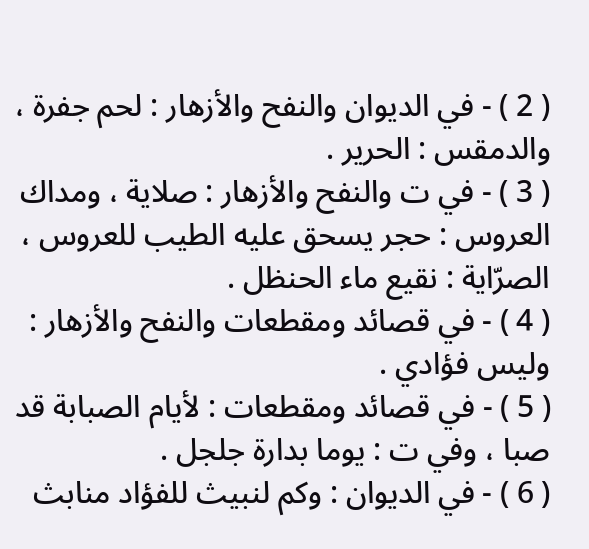( 2 ) - في الديوان والنفح والأزهار : لحم جفرة ، والدمقس : الحرير .
( 3 ) - في ت والنفح والأزهار : صلاية ، ومداك العروس : حجر يسحق عليه الطيب للعروس ، الصرّاية : نقيع ماء الحنظل .
( 4 ) - في قصائد ومقطعات والنفح والأزهار : وليس فؤادي .
( 5 ) - في قصائد ومقطعات : لأيام الصبابة قد صبا ، وفي ت : يوما بدارة جلجل .
( 6 ) - في الديوان : وكم لنبيث للفؤاد منابث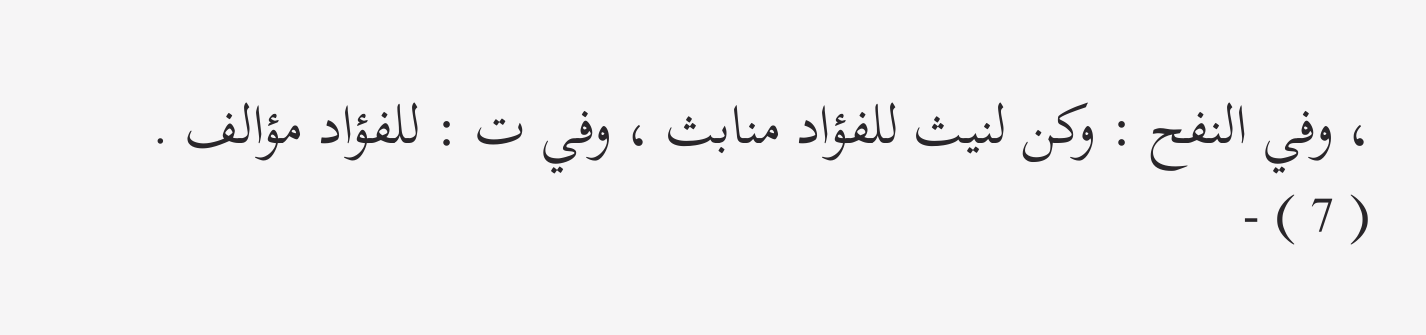، وفي النفح : وكن لنيث للفؤاد منابث ، وفي ت : للفؤاد مؤالف .
( 7 ) -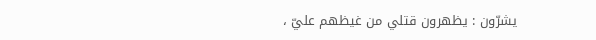يشرّون : يظهرون قتلي من غيظهم عليّ ،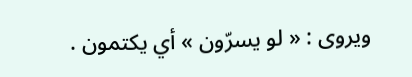ويروى : « لو يسرّون » أي يكتمون .